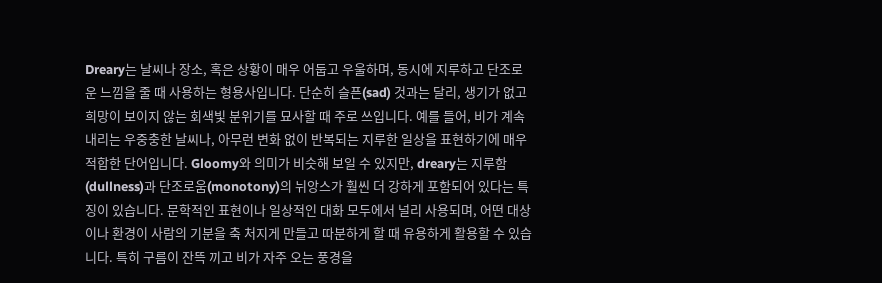Dreary는 날씨나 장소, 혹은 상황이 매우 어둡고 우울하며, 동시에 지루하고 단조로운 느낌을 줄 때 사용하는 형용사입니다. 단순히 슬픈(sad) 것과는 달리, 생기가 없고 희망이 보이지 않는 회색빛 분위기를 묘사할 때 주로 쓰입니다. 예를 들어, 비가 계속 내리는 우중충한 날씨나, 아무런 변화 없이 반복되는 지루한 일상을 표현하기에 매우 적합한 단어입니다. Gloomy와 의미가 비슷해 보일 수 있지만, dreary는 지루함(dullness)과 단조로움(monotony)의 뉘앙스가 훨씬 더 강하게 포함되어 있다는 특징이 있습니다. 문학적인 표현이나 일상적인 대화 모두에서 널리 사용되며, 어떤 대상이나 환경이 사람의 기분을 축 처지게 만들고 따분하게 할 때 유용하게 활용할 수 있습니다. 특히 구름이 잔뜩 끼고 비가 자주 오는 풍경을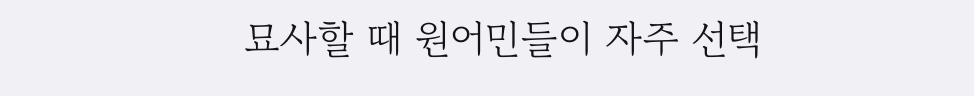묘사할 때 원어민들이 자주 선택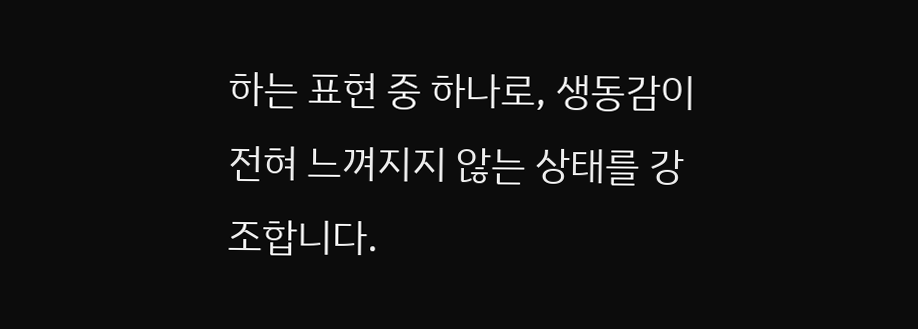하는 표현 중 하나로, 생동감이 전혀 느껴지지 않는 상태를 강조합니다.